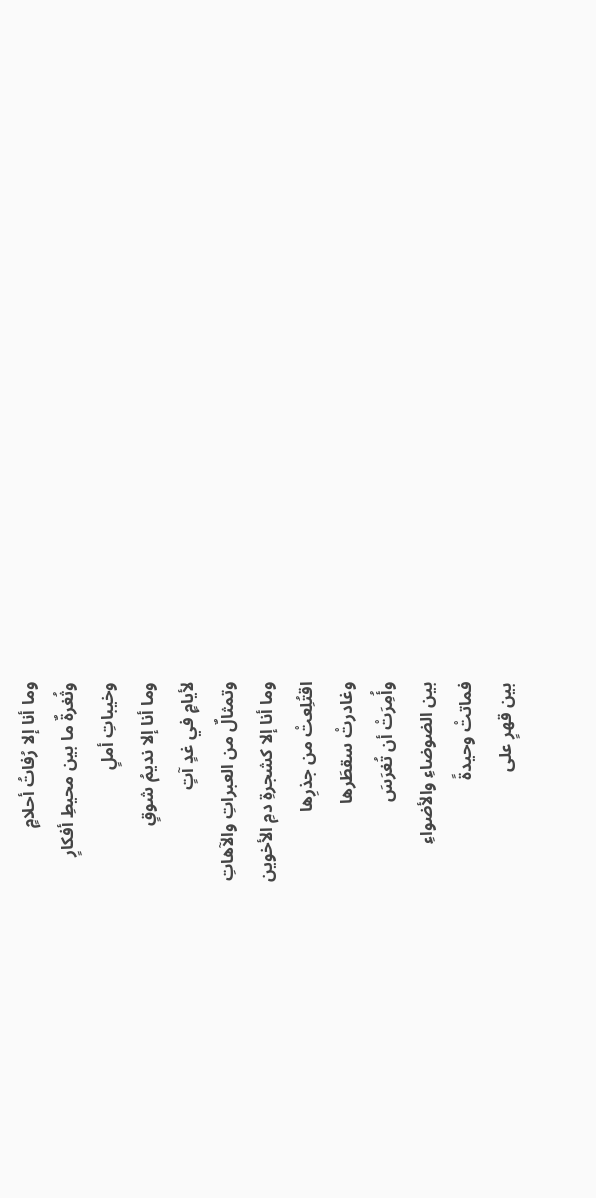وما أنا إلا رُفاتُ أحلامٍ
وثُغرةٌ ما بين محيطِ أفكارٍ
وخيباتِ أملٍ
وما أنا إلا نديمُ شوقٍ
لأيامٍ في غدٍ آتٍ
وتمثالٌ من العبراتِ والآهاتِ
وما أنا إلا كشجرةِ دمِ الأخوين
اقتُلِعتْ من جذرِها
وغادرتْ سقطَرها
وأُمِرَتْ أن تُغرَسَ
بين الضوضاءِ والأضواءِ
فماتتْ وحيدةً
بين قهرٍ على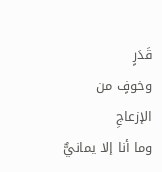قَدَرٍ
وخوفٍ من الإزعاجِ
وما أنا إلا يمانيٌّ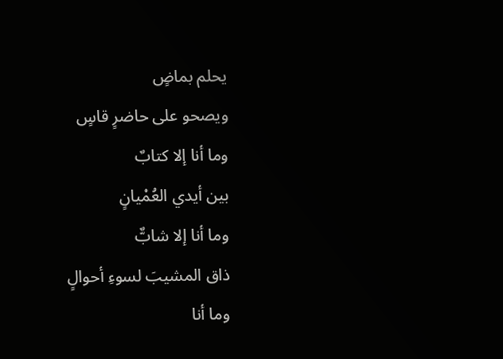يحلم بماضٍ
ويصحو على حاضرٍ قاسٍ
وما أنا إلا كتابٌ
بين أيدي العُمْيانٍ
وما أنا إلا شابٌّ
ذاق المشيبَ لسوءِ أحوالٍ
وما أنا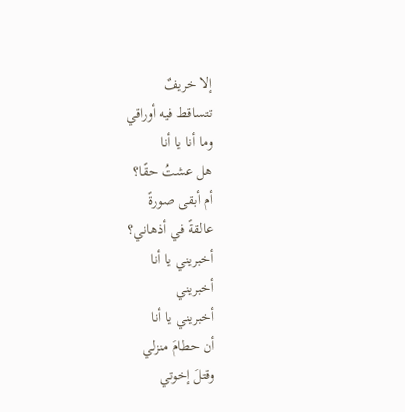إلا خريفٌ
تتساقط فيه أوراقي
وما أنا يا أنا
هل عشتُ حقًا؟
أم أبقى صورةً
عالقةً في أذهاني؟
أخبريني يا أنا
أخبريني
أخبريني يا أنا
أن حطامَ منزلي
وقتلَ إخوتي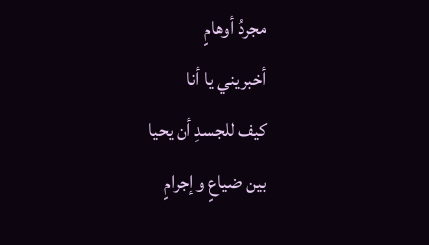مجردُ أوهامٍ
أخبريني يا أنا
كيف للجسدِ أن يحيا
بين ضياعٍ وإجرامٍ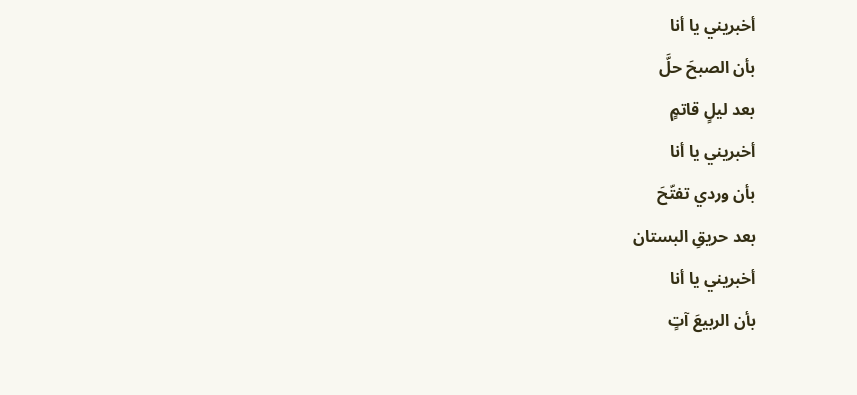أخبريني يا أنا
بأن الصبحَ حلَّ
بعد ليلٍ قاتمٍ
أخبريني يا أنا
بأن وردي تفتّحَ
بعد حريقِ البستان
أخبريني يا أنا
بأن الربيعَ آتٍ